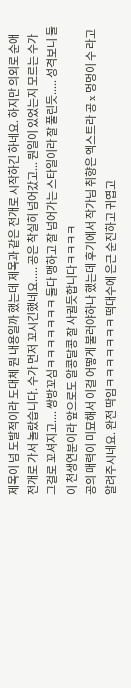제목이 넘 도발적이라 도대체 뭔 내용일까 했는데 제목과 같은 전개로 시작하긴 하네요. 하지만 의외로 순애 전개로 가서 놀랐습니다. 수가 먼저 꼬시긴했네요..... 공은 착실히 넘어갔고... 뭔일이 있었는지 모르는 수가 그걸로 꼬셔지고.... 쌍방꼬심ㅋㅋㅋㅋㅋㅋㅋ 둘다 맹하고 잘 넘어가는 스타일이라 잘 풀린듯..... 성격보니 둘이 천생연분이라 앞으로도 알콩달콩 잘 사귈듯합니다ㅋㅋㅋㅋ
공의 매력이 미묘해서 이걸 어떻게 불러야하나 했는데 후기에서 작가님 취향은 엑스트라 공 x 멍멍이 수 라고 알려주시네요. 완전 딱임ㅋㅋㅋㅋㅋㅋㅋ 떡대수에 은근 순진하고 귀엽고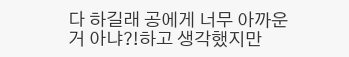다 하길래 공에게 너무 아까운거 아냐?!하고 생각했지만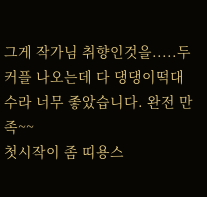그게 작가님 취향인것을.....두 커플 나오는데 다 댕댕이떡대수라 너무 좋았습니다. 완전 만족~~
첫시작이 좀 띠용스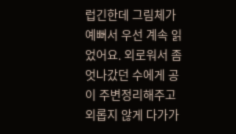럽긴한데 그림체가 예뻐서 우선 계속 읽었어요. 외로워서 좀 엇나갔던 수에게 공이 주변정리해주고 외롭지 않게 다가가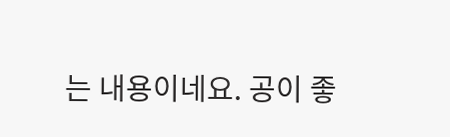는 내용이네요. 공이 좋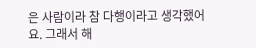은 사람이라 참 다행이라고 생각했어요. 그래서 해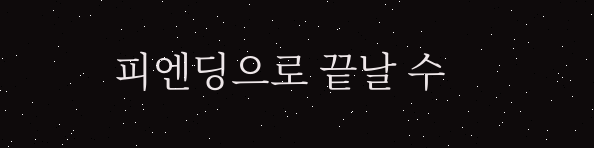피엔딩으로 끝날 수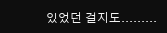있었던 걸지도.........